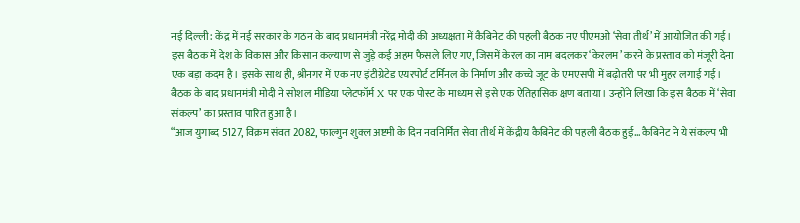नई दिल्ली: केंद्र में नई सरकार के गठन के बाद प्रधानमंत्री नरेंद्र मोदी की अध्यक्षता में कैबिनेट की पहली बैठक नए पीएमओ ‘सेवा तीर्थ’ में आयोजित की गई। इस बैठक में देश के विकास और किसान कल्याण से जुड़े कई अहम फैसले लिए गए, जिसमें केरल का नाम बदलकर ‘केरलम’ करने के प्रस्ताव को मंजूरी देना एक बड़ा कदम है। इसके साथ ही, श्रीनगर में एक नए इंटीग्रेटेड एयरपोर्ट टर्मिनल के निर्माण और कच्चे जूट के एमएसपी में बढ़ोतरी पर भी मुहर लगाई गई।
बैठक के बाद प्रधानमंत्री मोदी ने सोशल मीडिया प्लेटफॉर्म X पर एक पोस्ट के माध्यम से इसे एक ऐतिहासिक क्षण बताया। उन्होंने लिखा कि इस बैठक में ‘सेवा संकल्प’ का प्रस्ताव पारित हुआ है।
“आज युगाब्द 5127, विक्रम संवत 2082, फाल्गुन शुक्ल अष्टमी के दिन नवनिर्मित सेवा तीर्थ में केंद्रीय कैबिनेट की पहली बैठक हुई… कैबिनेट ने ये संकल्प भी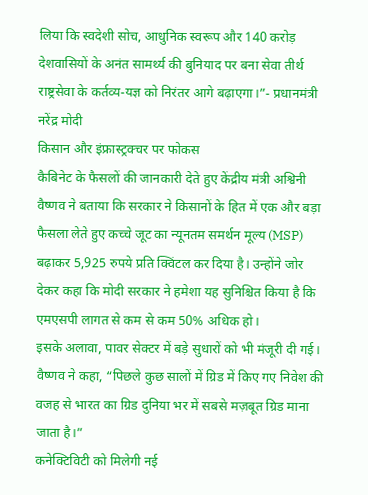लिया कि स्वदेशी सोच, आधुनिक स्वरूप और 140 करोड़ देशवासियों के अनंत सामर्थ्य की बुनियाद पर बना सेवा तीर्थ राष्ट्रसेवा के कर्तव्य-यज्ञ को निरंतर आगे बढ़ाएगा।”- प्रधानमंत्री नरेंद्र मोदी
किसान और इंफ्रास्ट्रक्चर पर फोकस
कैबिनेट के फैसलों की जानकारी देते हुए केंद्रीय मंत्री अश्विनी वैष्णव ने बताया कि सरकार ने किसानों के हित में एक और बड़ा फैसला लेते हुए कच्चे जूट का न्यूनतम समर्थन मूल्य (MSP) बढ़ाकर 5,925 रुपये प्रति क्विंटल कर दिया है। उन्होंने जोर देकर कहा कि मोदी सरकार ने हमेशा यह सुनिश्चित किया है कि एमएसपी लागत से कम से कम 50% अधिक हो।
इसके अलावा, पावर सेक्टर में बड़े सुधारों को भी मंजूरी दी गई। वैष्णव ने कहा, “पिछले कुछ सालों में ग्रिड में किए गए निवेश की वजह से भारत का ग्रिड दुनिया भर में सबसे मज़बूत ग्रिड माना जाता है।”
कनेक्टिविटी को मिलेगी नई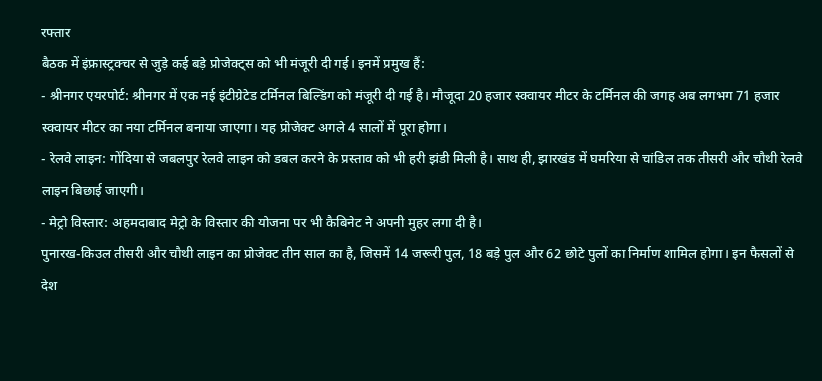रफ्तार
बैठक में इंफ्रास्ट्रक्चर से जुड़े कई बड़े प्रोजेक्ट्स को भी मंजूरी दी गई। इनमें प्रमुख हैं:
- श्रीनगर एयरपोर्ट: श्रीनगर में एक नई इंटीग्रेटेड टर्मिनल बिल्डिंग को मंजूरी दी गई है। मौजूदा 20 हजार स्क्वायर मीटर के टर्मिनल की जगह अब लगभग 71 हजार स्क्वायर मीटर का नया टर्मिनल बनाया जाएगा। यह प्रोजेक्ट अगले 4 सालों में पूरा होगा।
- रेलवे लाइन: गोंदिया से जबलपुर रेलवे लाइन को डबल करने के प्रस्ताव को भी हरी झंडी मिली है। साथ ही, झारखंड में घमरिया से चांडिल तक तीसरी और चौथी रेलवे लाइन बिछाई जाएगी।
- मेट्रो विस्तार: अहमदाबाद मेट्रो के विस्तार की योजना पर भी कैबिनेट ने अपनी मुहर लगा दी है।
पुनारख-किउल तीसरी और चौथी लाइन का प्रोजेक्ट तीन साल का है, जिसमें 14 जरूरी पुल, 18 बड़े पुल और 62 छोटे पुलों का निर्माण शामिल होगा। इन फैसलों से देश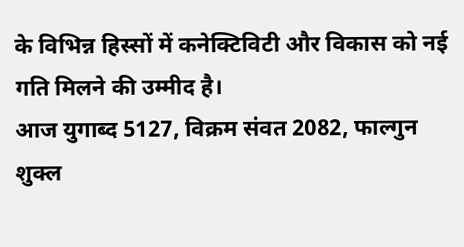के विभिन्न हिस्सों में कनेक्टिविटी और विकास को नई गति मिलने की उम्मीद है।
आज युगाब्द 5127, विक्रम संवत 2082, फाल्गुन शुक्ल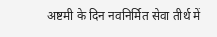अष्टमी के दिन नवनिर्मित सेवा तीर्थ में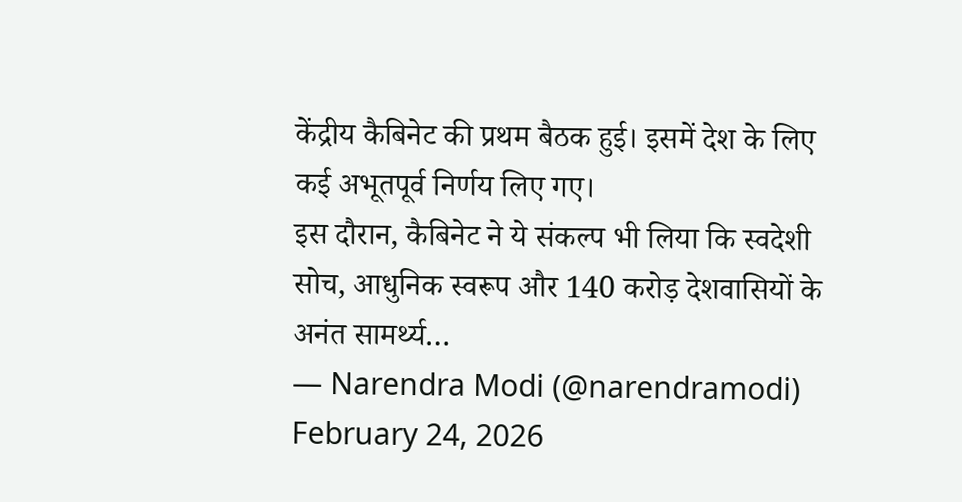केंद्रीय कैबिनेट की प्रथम बैठक हुई। इसमें देश के लिए कई अभूतपूर्व निर्णय लिए गए।
इस दौरान, कैबिनेट ने ये संकल्प भी लिया कि स्वदेशी सोच, आधुनिक स्वरूप और 140 करोड़ देशवासियों के अनंत सामर्थ्य…
— Narendra Modi (@narendramodi) February 24, 2026